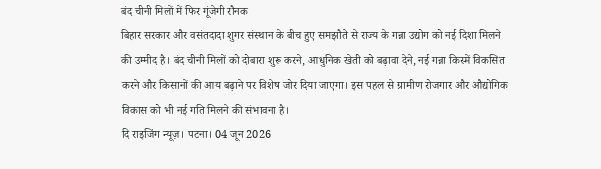बंद चीनी मिलों में फिर गूंजेगी रौनक
बिहार सरकार और वसंतदादा शुगर संस्थान के बीच हुए समझौते से राज्य के गन्ना उद्योग को नई दिशा मिलने की उम्मीद है। बंद चीनी मिलों को दोबारा शुरू करने, आधुनिक खेती को बढ़ावा देने, नई गन्ना किस्में विकसित करने और किसानों की आय बढ़ाने पर विशेष जोर दिया जाएगा। इस पहल से ग्रामीण रोजगार और औद्योगिक विकास को भी नई गति मिलने की संभावना है।
दि राइजिंग न्यूज़। पटना। 04 जून 2026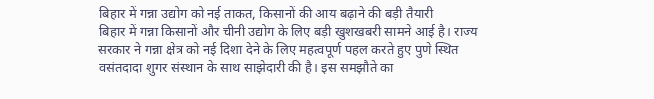बिहार में गन्ना उद्योग को नई ताकत, किसानों की आय बढ़ाने की बड़ी तैयारी
बिहार में गन्ना किसानों और चीनी उद्योग के लिए बड़ी खुशखबरी सामने आई है। राज्य सरकार ने गन्ना क्षेत्र को नई दिशा देने के लिए महत्वपूर्ण पहल करते हुए पुणे स्थित वसंतदादा शुगर संस्थान के साथ साझेदारी की है। इस समझौते का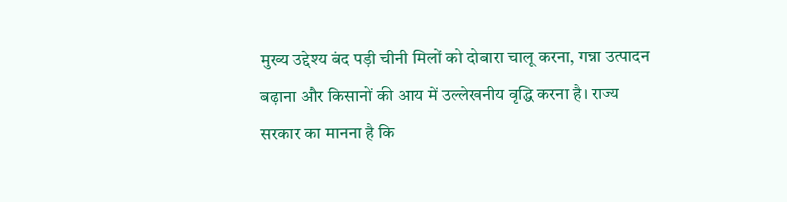मुख्य उद्देश्य बंद पड़ी चीनी मिलों को दोबारा चालू करना, गन्ना उत्पादन बढ़ाना और किसानों की आय में उल्लेखनीय वृद्धि करना है। राज्य सरकार का मानना है कि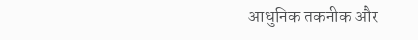आधुनिक तकनीक और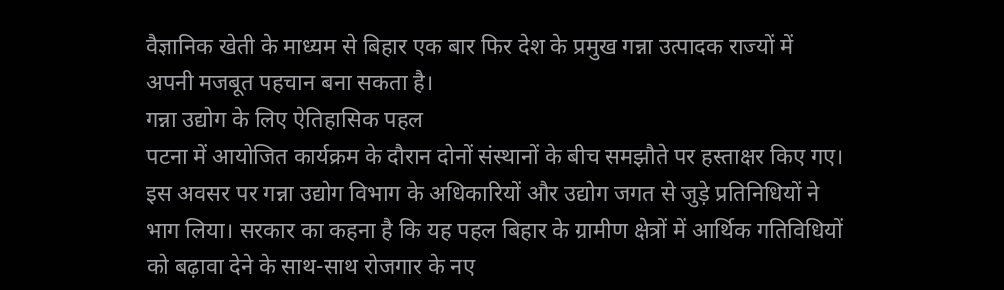वैज्ञानिक खेती के माध्यम से बिहार एक बार फिर देश के प्रमुख गन्ना उत्पादक राज्यों में अपनी मजबूत पहचान बना सकता है।
गन्ना उद्योग के लिए ऐतिहासिक पहल
पटना में आयोजित कार्यक्रम के दौरान दोनों संस्थानों के बीच समझौते पर हस्ताक्षर किए गए। इस अवसर पर गन्ना उद्योग विभाग के अधिकारियों और उद्योग जगत से जुड़े प्रतिनिधियों ने भाग लिया। सरकार का कहना है कि यह पहल बिहार के ग्रामीण क्षेत्रों में आर्थिक गतिविधियों को बढ़ावा देने के साथ-साथ रोजगार के नए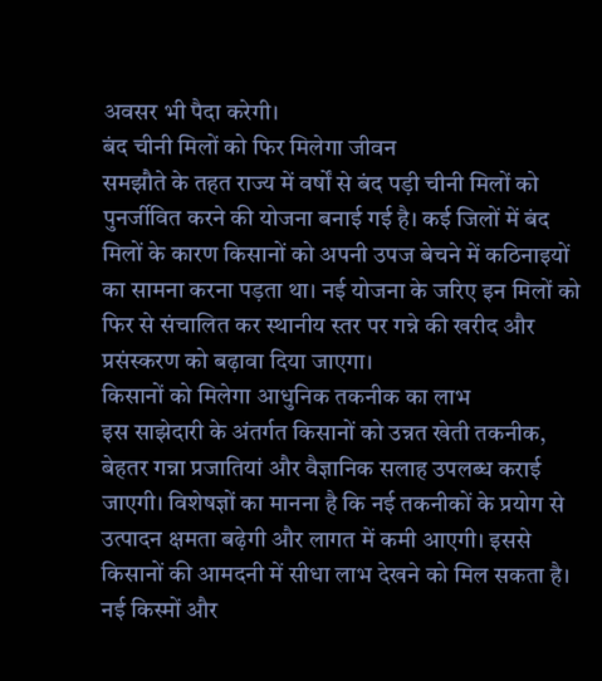अवसर भी पैदा करेगी।
बंद चीनी मिलों को फिर मिलेगा जीवन
समझौते के तहत राज्य में वर्षों से बंद पड़ी चीनी मिलों को पुनर्जीवित करने की योजना बनाई गई है। कई जिलों में बंद मिलों के कारण किसानों को अपनी उपज बेचने में कठिनाइयों का सामना करना पड़ता था। नई योजना के जरिए इन मिलों को फिर से संचालित कर स्थानीय स्तर पर गन्ने की खरीद और प्रसंस्करण को बढ़ावा दिया जाएगा।
किसानों को मिलेगा आधुनिक तकनीक का लाभ
इस साझेदारी के अंतर्गत किसानों को उन्नत खेती तकनीक, बेहतर गन्ना प्रजातियां और वैज्ञानिक सलाह उपलब्ध कराई जाएगी। विशेषज्ञों का मानना है कि नई तकनीकों के प्रयोग से उत्पादन क्षमता बढ़ेगी और लागत में कमी आएगी। इससे किसानों की आमदनी में सीधा लाभ देखने को मिल सकता है।
नई किस्मों और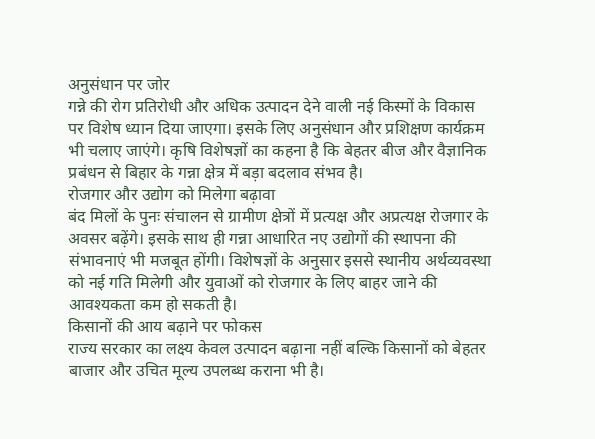अनुसंधान पर जोर
गन्ने की रोग प्रतिरोधी और अधिक उत्पादन देने वाली नई किस्मों के विकास पर विशेष ध्यान दिया जाएगा। इसके लिए अनुसंधान और प्रशिक्षण कार्यक्रम भी चलाए जाएंगे। कृषि विशेषज्ञों का कहना है कि बेहतर बीज और वैज्ञानिक प्रबंधन से बिहार के गन्ना क्षेत्र में बड़ा बदलाव संभव है।
रोजगार और उद्योग को मिलेगा बढ़ावा
बंद मिलों के पुनः संचालन से ग्रामीण क्षेत्रों में प्रत्यक्ष और अप्रत्यक्ष रोजगार के अवसर बढ़ेंगे। इसके साथ ही गन्ना आधारित नए उद्योगों की स्थापना की संभावनाएं भी मजबूत होंगी। विशेषज्ञों के अनुसार इससे स्थानीय अर्थव्यवस्था को नई गति मिलेगी और युवाओं को रोजगार के लिए बाहर जाने की आवश्यकता कम हो सकती है।
किसानों की आय बढ़ाने पर फोकस
राज्य सरकार का लक्ष्य केवल उत्पादन बढ़ाना नहीं बल्कि किसानों को बेहतर बाजार और उचित मूल्य उपलब्ध कराना भी है।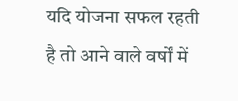यदि योजना सफल रहती है तो आने वाले वर्षों में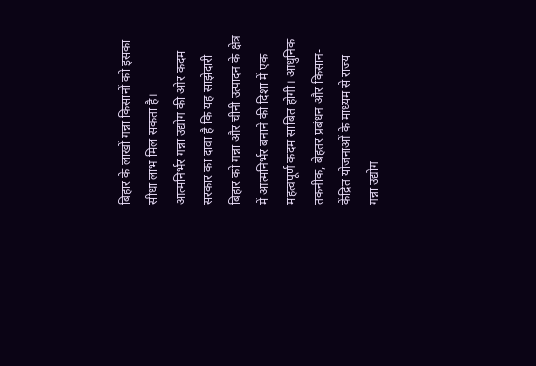बिहार के लाखों गन्ना किसानों को इसका सीधा लाभ मिल सकता है।
आत्मनिर्भर गन्ना उद्योग की ओर कदम
सरकार का दावा है कि यह साझेदारी बिहार को गन्ना और चीनी उत्पादन के क्षेत्र में आत्मनिर्भर बनाने की दिशा में एक महत्वपूर्ण कदम साबित होगी। आधुनिक तकनीक, बेहतर प्रबंधन और किसान-केंद्रित योजनाओं के माध्यम से राज्य गन्ना उद्योग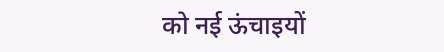को नई ऊंचाइयों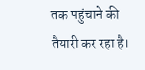तक पहुंचाने की तैयारी कर रहा है।